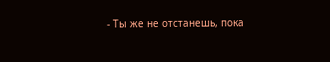- Ты же не отстанешь, пока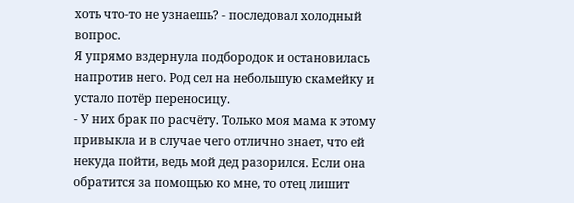хоть что-то не узнаешь? - последовал холодный вопрос.
Я упрямо вздернула подбородок и остановилась напротив него. Род сел на небольшую скамейку и устало потёр переносицу.
- У них брак по расчёту. Только моя мама к этому привыкла и в случае чего отлично знает, что ей некуда пойти, ведь мой дед разорился. Если она обратится за помощью ко мне, то отец лишит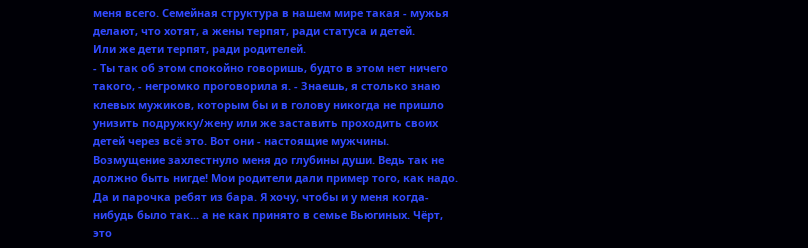меня всего. Семейная структура в нашем мире такая - мужья делают, что хотят, а жены терпят, ради статуса и детей.
Или же дети терпят, ради родителей.
- Ты так об этом спокойно говоришь, будто в этом нет ничего такого, - негромко проговорила я. - Знаешь, я столько знаю клевых мужиков, которым бы и в голову никогда не пришло унизить подружку/жену или же заставить проходить своих детей через всё это. Вот они - настоящие мужчины.
Возмущение захлестнуло меня до глубины души. Ведь так не должно быть нигде! Мои родители дали пример того, как надо. Да и парочка ребят из бара. Я хочу, чтобы и у меня когда-нибудь было так... а не как принято в семье Вьюгиных. Чёрт, это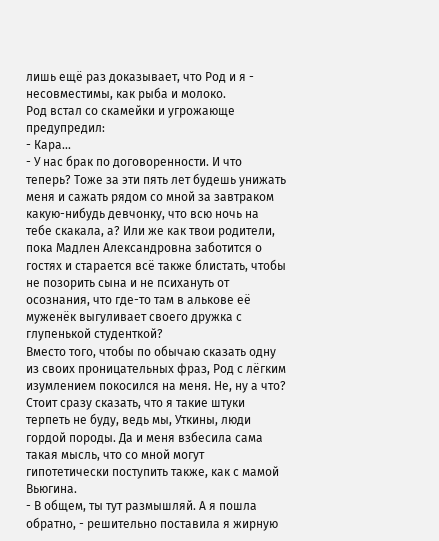лишь ещё раз доказывает, что Род и я - несовместимы, как рыба и молоко.
Род встал со скамейки и угрожающе предупредил:
- Кара...
- У нас брак по договоренности. И что теперь? Тоже за эти пять лет будешь унижать меня и сажать рядом со мной за завтраком какую-нибудь девчонку, что всю ночь на тебе скакала, а? Или же как твои родители, пока Мадлен Александровна заботится о гостях и старается всё также блистать, чтобы не позорить сына и не психануть от осознания, что где-то там в алькове её муженёк выгуливает своего дружка с глупенькой студенткой?
Вместо того, чтобы по обычаю сказать одну из своих проницательных фраз, Род с лёгким изумлением покосился на меня. Не, ну а что? Стоит сразу сказать, что я такие штуки терпеть не буду, ведь мы, Уткины, люди гордой породы. Да и меня взбесила сама такая мысль, что со мной могут гипотетически поступить также, как с мамой Вьюгина.
- В общем, ты тут размышляй. А я пошла обратно, - решительно поставила я жирную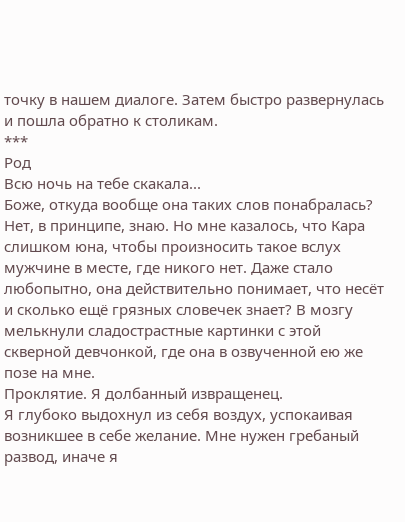точку в нашем диалоге. Затем быстро развернулась и пошла обратно к столикам.
***
Род
Всю ночь на тебе скакала...
Боже, откуда вообще она таких слов понабралась? Нет, в принципе, знаю. Но мне казалось, что Кара слишком юна, чтобы произносить такое вслух мужчине в месте, где никого нет. Даже стало любопытно, она действительно понимает, что несёт и сколько ещё грязных словечек знает? В мозгу мелькнули сладострастные картинки с этой скверной девчонкой, где она в озвученной ею же позе на мне.
Проклятие. Я долбанный извращенец.
Я глубоко выдохнул из себя воздух, успокаивая возникшее в себе желание. Мне нужен гребаный развод, иначе я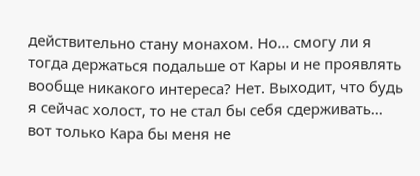действительно стану монахом. Но... смогу ли я тогда держаться подальше от Кары и не проявлять вообще никакого интереса? Нет. Выходит, что будь я сейчас холост, то не стал бы себя сдерживать... вот только Кара бы меня не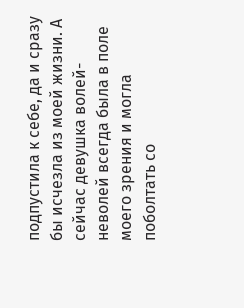подпустила к себе, да и сразу бы исчезла из моей жизни. А сейчас девушка волей-неволей всегда была в поле моего зрения и могла поболтать со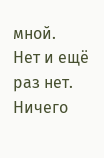мной.
Нет и ещё раз нет. Ничего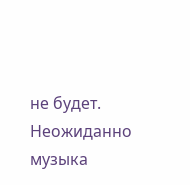не будет.
Неожиданно музыка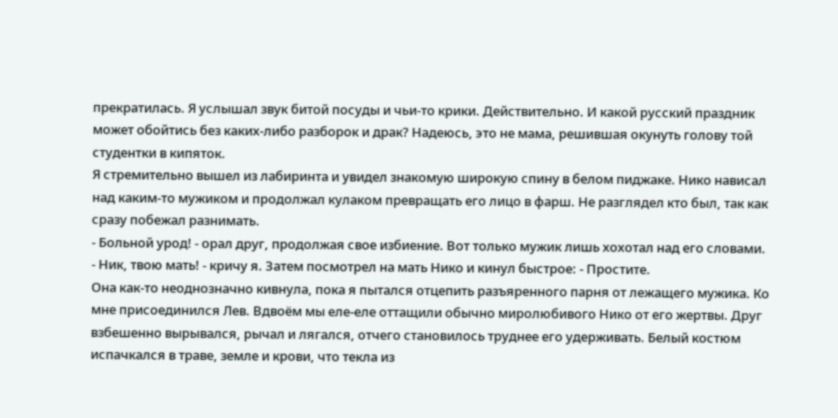прекратилась. Я услышал звук битой посуды и чьи-то крики. Действительно. И какой русский праздник может обойтись без каких-либо разборок и драк? Надеюсь, это не мама, решившая окунуть голову той студентки в кипяток.
Я стремительно вышел из лабиринта и увидел знакомую широкую спину в белом пиджаке. Нико нависал над каким-то мужиком и продолжал кулаком превращать его лицо в фарш. Не разглядел кто был, так как сразу побежал разнимать.
- Больной урод! - орал друг, продолжая свое избиение. Вот только мужик лишь хохотал над его словами.
- Ник, твою мать! - кричу я. Затем посмотрел на мать Нико и кинул быстрое: - Простите.
Она как-то неоднозначно кивнула, пока я пытался отцепить разъяренного парня от лежащего мужика. Ко мне присоединился Лев. Вдвоём мы еле-еле оттащили обычно миролюбивого Нико от его жертвы. Друг взбешенно вырывался, рычал и лягался, отчего становилось труднее его удерживать. Белый костюм испачкался в траве, земле и крови, что текла из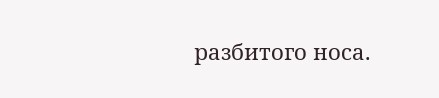разбитого носа.